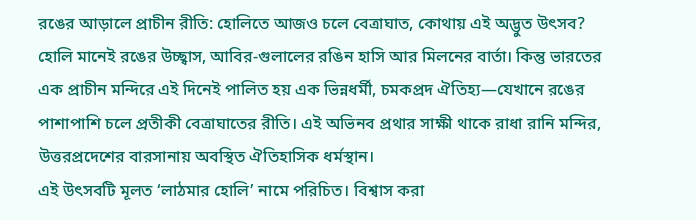রঙের আড়ালে প্রাচীন রীতি: হোলিতে আজও চলে বেত্রাঘাত, কোথায় এই অদ্ভুত উৎসব?
হোলি মানেই রঙের উচ্ছ্বাস, আবির-গুলালের রঙিন হাসি আর মিলনের বার্তা। কিন্তু ভারতের এক প্রাচীন মন্দিরে এই দিনেই পালিত হয় এক ভিন্নধর্মী, চমকপ্রদ ঐতিহ্য—যেখানে রঙের পাশাপাশি চলে প্রতীকী বেত্রাঘাতের রীতি। এই অভিনব প্রথার সাক্ষী থাকে রাধা রানি মন্দির, উত্তরপ্রদেশের বারসানায় অবস্থিত ঐতিহাসিক ধর্মস্থান।
এই উৎসবটি মূলত ‘লাঠমার হোলি’ নামে পরিচিত। বিশ্বাস করা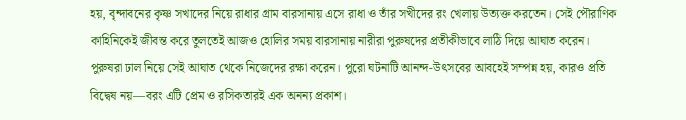হয়, বৃন্দাবনের কৃষ্ণ সখাদের নিয়ে রাধার গ্রাম বারসানায় এসে রাধা ও তাঁর সখীদের রং খেলায় উত্যক্ত করতেন। সেই পৌরাণিক কাহিনিকেই জীবন্ত করে তুলতেই আজও হোলির সময় বারসানায় নারীরা পুরুষদের প্রতীকীভাবে লাঠি দিয়ে আঘাত করেন। পুরুষরা ঢাল নিয়ে সেই আঘাত থেকে নিজেদের রক্ষা করেন। পুরো ঘটনাটি আনন্দ-উৎসবের আবহেই সম্পন্ন হয়, কারও প্রতি বিদ্বেষ নয়—বরং এটি প্রেম ও রসিকতারই এক অনন্য প্রকাশ।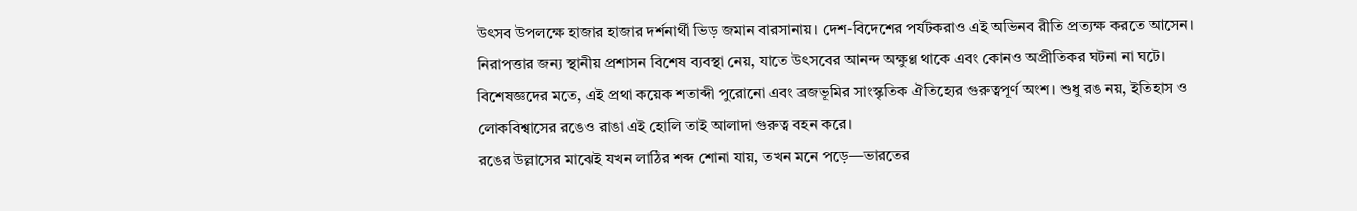উৎসব উপলক্ষে হাজার হাজার দর্শনার্থী ভিড় জমান বারসানায়। দেশ-বিদেশের পর্যটকরাও এই অভিনব রীতি প্রত্যক্ষ করতে আসেন। নিরাপত্তার জন্য স্থানীয় প্রশাসন বিশেষ ব্যবস্থা নেয়, যাতে উৎসবের আনন্দ অক্ষুণ্ণ থাকে এবং কোনও অপ্রীতিকর ঘটনা না ঘটে।
বিশেষজ্ঞদের মতে, এই প্রথা কয়েক শতাব্দী পুরোনো এবং ব্রজভূমির সাংস্কৃতিক ঐতিহ্যের গুরুত্বপূর্ণ অংশ। শুধু রঙ নয়, ইতিহাস ও লোকবিশ্বাসের রঙেও রাঙা এই হোলি তাই আলাদা গুরুত্ব বহন করে।
রঙের উল্লাসের মাঝেই যখন লাঠির শব্দ শোনা যায়, তখন মনে পড়ে—ভারতের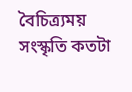বৈচিত্র্যময় সংস্কৃতি কতটা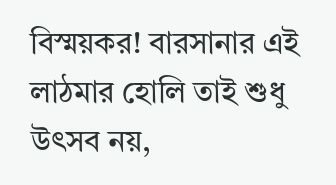বিস্ময়কর! বারসানার এই লাঠমার হোলি তাই শুধু উৎসব নয়,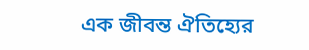এক জীবন্ত ঐতিহ্যের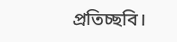প্রতিচ্ছবি।